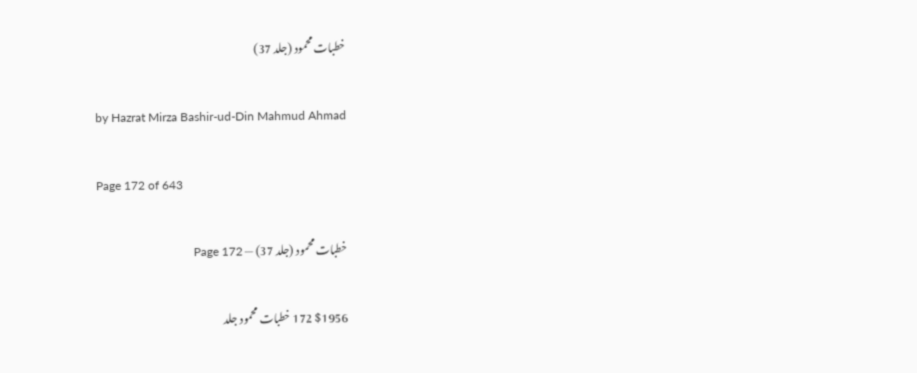خطبات محمود (جلد 37)

by Hazrat Mirza Bashir-ud-Din Mahmud Ahmad

Page 172 of 643

خطبات محمود (جلد 37) — Page 172

$1956 172 خطبات محمود جلد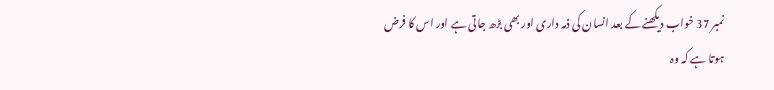نمبر 37 خواب دیکھنے کے بعد انسان کی ذمہ داری اور بھی بڑھ جاتی ہے اور اس کا فرض ہوتا ہے کہ وہ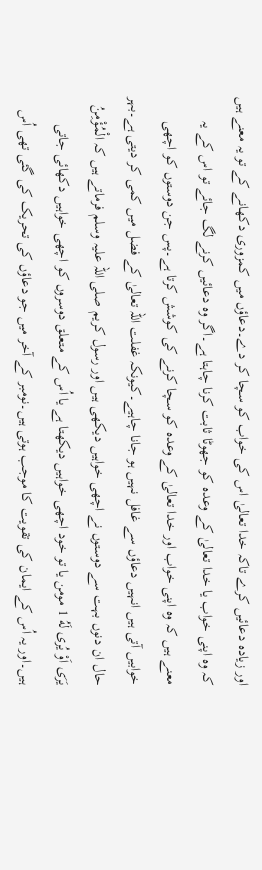اور زیادہ دعائیں کرے تاکہ خدا تعالیٰ اس کی خواب کو سچا کر دے۔دعاؤں میں کمزوری دکھانے کے تو یہ معنے ہیں کہ وہ اپنی خواب یا خدا تعالیٰ کے وعدہ کو جھوٹا ثابت کرنا چاہتا ہے۔اگر وہ دعائیں کرنے لگ جائے تو اس کے یہ معنے ہیں کہ وہ اپنی خواب اور خدا تعالیٰ کے وعدہ کو سچا کرنے کی کوشش کرتا ہے۔پس جن دوستوں کو اچھی خوابیں آتی ہیں انہیں دعاؤں سے غافل نہیں ہو جانا چاہیے۔کیونکہ غفلت اللہ تعالیٰ کے فضل میں کمی کر دیتی ہے۔بہر حال ان دنوں بہت سے دوستوں نے اچھی خواہیں دیکھی ہیں اور رسول کریم صلی اللہ علیہ وسلم فرماتے ہیں کہ الْمُؤْمِنُ يَرَى اَوْ يُرى لَهُ 1 مومن یا تو خود اچھی خواہیں دیکھتا ہے یا اُس کے متعلق دوسروں کو اچھی خواہیں دکھائی جاتی ہیں۔اور یہ اُس کے ایمان کی تقویت کا موجب ہوتی ہیں۔نومبر کے آخر میں جو دعاؤں کی تحریک کی گئی تھی اُس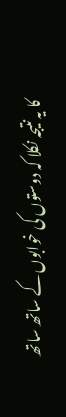کا یہ نتیجہ نکلا کہ دوستوں کی خوابوں کے ساتھ ساتھ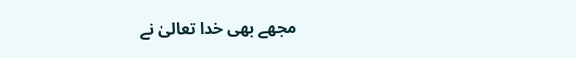مجھے بھی خدا تعالیٰ نے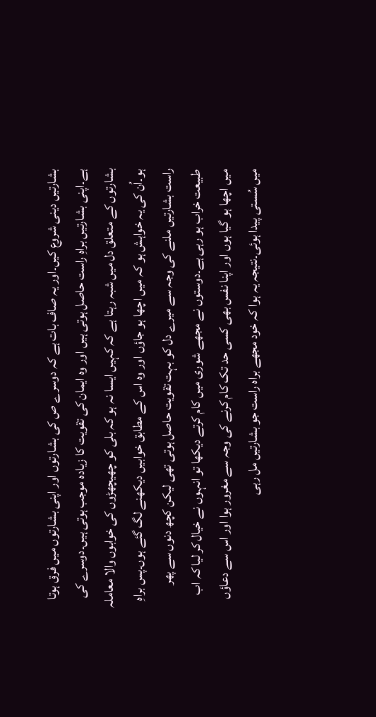بشارتیں دینی شروع کیں۔اور یہ صاف بات ہے کہ دوسرے ص کی بشارتوں اور اپنی بشارتوں میں فرق ہوتا ہے۔اپنی بشارتیں براہِ راست حاصل ہوتی ہیں اور وہ ایمان کی تقویت کا زیادہ موجب ہوتی ہیں۔دوسرے کی بشارتوں کے متعلق دل میں شبہ رہتا ہے کہ کہیں ایسا نہ ہو کہ بلی کو چھیچھڑوں کی خوابوں والا معاملہ ہو۔اُن کی یہ خواہش ہو کہ میں اچھا ہو جاؤں اور وہ اس کے مطابق خوابیں دیکھنے لگ گئے ہوں۔پس براہِ راست بشارتیں ملنے کی وجہ سے میرے دل کو بہت تقویت حاصل ہوتی تھی لیکن کچھ دنوں سے پھر طبیعت خراب ہو رہی ہے۔دوستوں نے مجھے شوری میں کام کرتے دیکھا تو انہوں نے خیال کر لیا کہ اب میں اچھا ہو گیا ہوں اور اپنا نفس بھی کسی حد تک کام کرنے کی وجہ سے مغرور ہوا اور اس سے دعاؤں میں سُستی پیدا ہوئی۔نتیجہ یہ ہوا کہ خود مجھے براہ راست جو بشارتیں مل رہی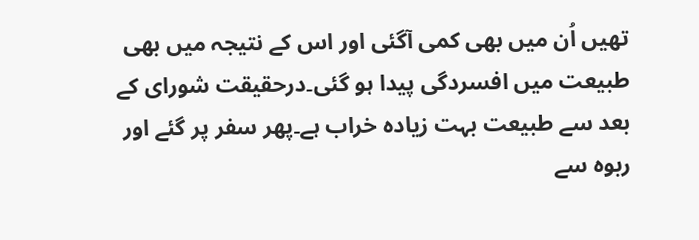تھیں اُن میں بھی کمی آگئی اور اس کے نتیجہ میں بھی طبیعت میں افسردگی پیدا ہو گئی۔درحقیقت شورای کے بعد سے طبیعت بہت زیادہ خراب ہے۔پھر سفر پر گئے اور ربوہ سے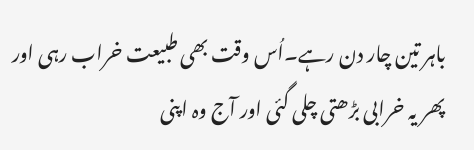باہر تین چار دن رہے۔اُس وقت بھی طبیعت خراب رہی اور پھر یہ خرابی بڑھتی چلی گئی اور آج وہ اپنی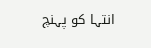انتہا کو پہنچ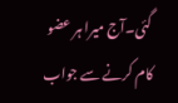گئی۔آج میرا ہر عضو کام کرنے سے جواب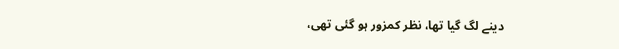دینے لگ گیا تھا، نظر کمزور ہو گئی تھی،